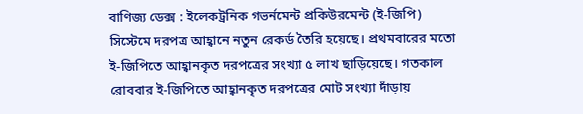বাণিজ্য ডেক্স : ইলেকট্রনিক গভর্নমেন্ট প্রকিউরমেন্ট (ই-জিপি) সিস্টেমে দরপত্র আহ্বানে নতুন রেকর্ড তৈরি হয়েছে। প্রথমবারের মতো ই-জিপিতে আহ্বানকৃত দরপত্রের সংখ্যা ৫ লাখ ছাড়িয়েছে। গতকাল রোববার ই-জিপিতে আহ্বানকৃত দরপত্রের মোট সংখ্যা দাঁড়ায়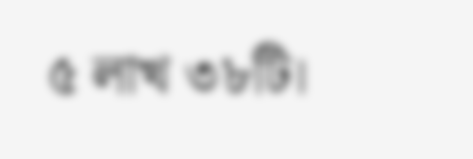৫ লাখ ৩৮টি।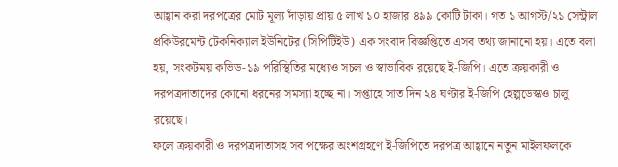আহ্বান করা দরপত্রের মোট মূল্য দাঁড়ায় প্রায় ৫ লাখ ১০ হাজার ৪৯৯ কোটি টাকা। গত ১ আগস্ট/২১ সেন্ট্রাল প্রকিউরমেন্ট টেকনিক্যাল ইউনিটের (সিপিটিইউ) এক সংবাদ বিজ্ঞপ্তিতে এসব তথ্য জানানো হয়। এতে বলা হয়, সংকটময় কভিড-১৯ পরিস্থিতির মধ্যেও সচল ও স্বাভাবিক রয়েছে ই-জিপি। এতে ক্রয়কারী ও দরপত্রদাতাদের কোনো ধরনের সমস্যা হচ্ছে না। সপ্তাহে সাত দিন ২৪ ঘণ্টার ই-জিপি হেল্পডেস্কও চালু রয়েছে।
ফলে ক্রয়কারী ও দরপত্রদাতাসহ সব পক্ষের অংশগ্রহণে ই-জিপিতে দরপত্র আহ্বানে নতুন মাইলফলকে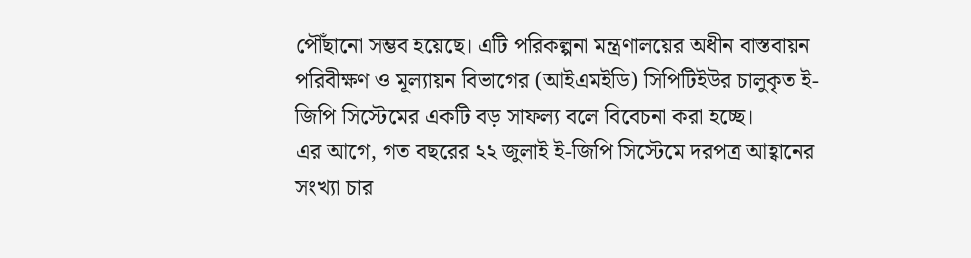পৌঁছানো সম্ভব হয়েছে। এটি পরিকল্পনা মন্ত্রণালয়ের অধীন বাস্তবায়ন পরিবীক্ষণ ও মূল্যায়ন বিভাগের (আইএমইডি) সিপিটিইউর চালুকৃত ই-জিপি সিস্টেমের একটি বড় সাফল্য বলে বিবেচনা করা হচ্ছে।
এর আগে, গত বছরের ২২ জুলাই ই-জিপি সিস্টেমে দরপত্র আহ্বানের সংখ্যা চার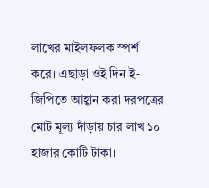লাখের মাইলফলক স্পর্শ করে। এছাড়া ওই দিন ই-জিপিতে আহ্বান করা দরপত্রের মোট মূল্য দাঁড়ায় চার লাখ ১০ হাজার কোটি টাকা।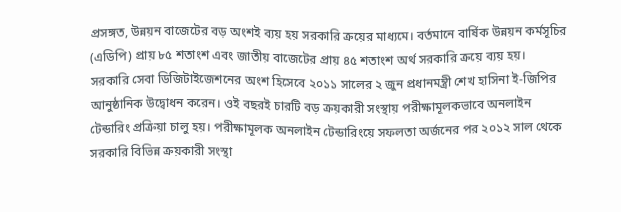প্রসঙ্গত, উন্নয়ন বাজেটের বড় অংশই ব্যয় হয় সরকারি ক্রয়ের মাধ্যমে। বর্তমানে বার্ষিক উন্নয়ন কর্মসূচির (এডিপি) প্রায় ৮৫ শতাংশ এবং জাতীয় বাজেটের প্রায় ৪৫ শতাংশ অর্থ সরকারি ক্রয়ে ব্যয় হয়।
সরকারি সেবা ডিজিটাইজেশনের অংশ হিসেবে ২০১১ সালের ২ জুন প্রধানমন্ত্রী শেখ হাসিনা ই-জিপির আনুষ্ঠানিক উদ্বোধন করেন। ওই বছরই চারটি বড় ক্রয়কারী সংস্থায় পরীক্ষামূলকভাবে অনলাইন টেন্ডারিং প্রক্রিয়া চালু হয়। পরীক্ষামূলক অনলাইন টেন্ডারিংয়ে সফলতা অর্জনের পর ২০১২ সাল থেকে সরকারি বিভিন্ন ক্রয়কারী সংস্থা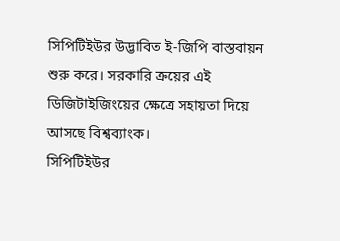সিপিটিইউর উদ্ভাবিত ই-জিপি বাস্তবায়ন শুরু করে। সরকারি ক্রয়ের এই ডিজিটাইজিংয়ের ক্ষেত্রে সহায়তা দিয়ে আসছে বিশ্বব্যাংক।
সিপিটিইউর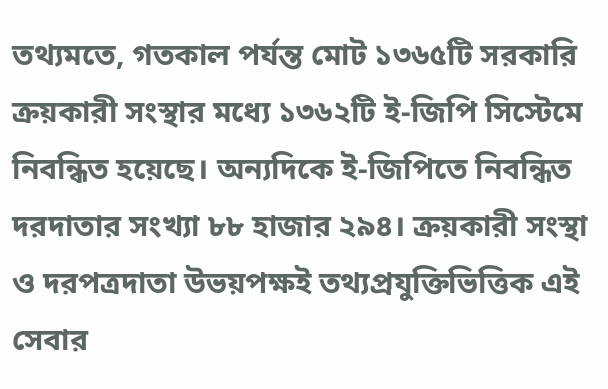তথ্যমতে, গতকাল পর্যন্ত মোট ১৩৬৫টি সরকারি ক্রয়কারী সংস্থার মধ্যে ১৩৬২টি ই-জিপি সিস্টেমে নিবন্ধিত হয়েছে। অন্যদিকে ই-জিপিতে নিবন্ধিত দরদাতার সংখ্যা ৮৮ হাজার ২৯৪। ক্রয়কারী সংস্থা ও দরপত্রদাতা উভয়পক্ষই তথ্যপ্রযুক্তিভিত্তিক এই সেবার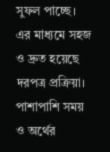সুফল পাচ্ছে। এর মাধ্যমে সহজ ও দ্রুত হয়েছে দরপত্র প্রক্রিয়া। পাশাপাশি সময় ও অর্থের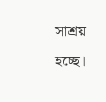সাশ্রয় হচ্ছে।